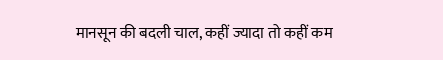मानसून की बदली चाल, कहीं ज्यादा तो कहीं कम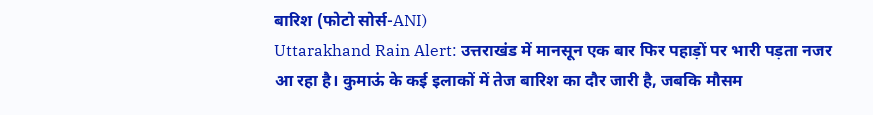बारिश (फोटो सोर्स-ANI)
Uttarakhand Rain Alert: उत्तराखंड में मानसून एक बार फिर पहाड़ों पर भारी पड़ता नजर आ रहा है। कुमाऊं के कई इलाकों में तेज बारिश का दौर जारी है, जबकि मौसम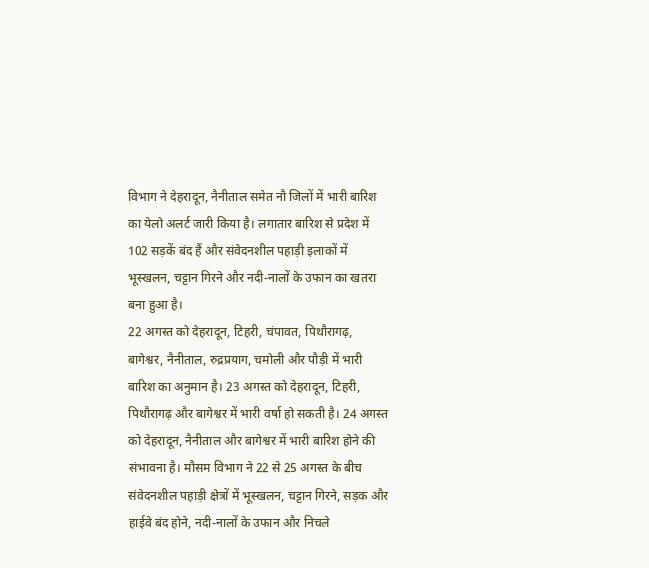विभाग ने देहरादून, नैनीताल समेत नौ जिलों में भारी बारिश का येलो अलर्ट जारी किया है। लगातार बारिश से प्रदेश में 102 सड़कें बंद हैं और संवेदनशील पहाड़ी इलाकों में भूस्खलन, चट्टान गिरने और नदी-नालों के उफान का खतरा बना हुआ है।
22 अगस्त को देहरादून, टिहरी, चंपावत, पिथौरागढ़, बागेश्वर, नैनीताल, रुद्रप्रयाग, चमोली और पौड़ी में भारी बारिश का अनुमान है। 23 अगस्त को देहरादून, टिहरी, पिथौरागढ़ और बागेश्वर में भारी वर्षा हो सकती है। 24 अगस्त को देहरादून, नैनीताल और बागेश्वर में भारी बारिश होने की संभावना है। मौसम विभाग ने 22 से 25 अगस्त के बीच संवेदनशील पहाड़ी क्षेत्रों में भूस्खलन, चट्टान गिरने, सड़क और हाईवे बंद होने, नदी-नालों के उफान और निचले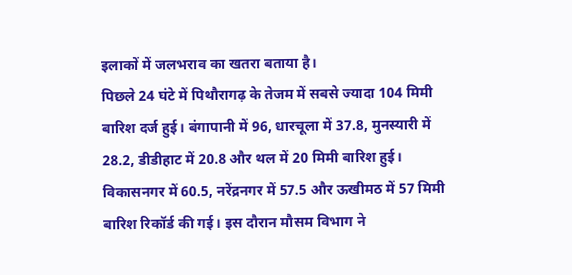इलाकों में जलभराव का खतरा बताया है।
पिछले 24 घंटे में पिथौरागढ़ के तेजम में सबसे ज्यादा 104 मिमी बारिश दर्ज हुई। बंगापानी में 96, धारचूला में 37.8, मुनस्यारी में 28.2, डीडीहाट में 20.8 और थल में 20 मिमी बारिश हुई। विकासनगर में 60.5, नरेंद्रनगर में 57.5 और ऊखीमठ में 57 मिमी बारिश रिकॉर्ड की गई। इस दौरान मौसम विभाग ने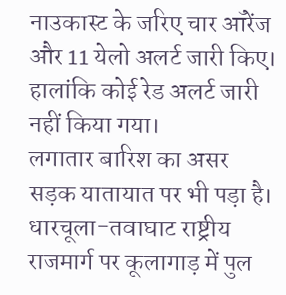नाउकास्ट के जरिए चार ऑरेंज और 11 येलो अलर्ट जारी किए। हालांकि कोई रेड अलर्ट जारी नहीं किया गया।
लगातार बारिश का असर सड़क यातायात पर भी पड़ा है। धारचूला-तवाघाट राष्ट्रीय राजमार्ग पर कूलागाड़ में पुल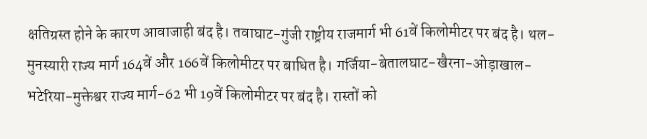क्षतिग्रस्त होने के कारण आवाजाही बंद है। तवाघाट-गुंजी राष्ट्रीय राजमार्ग भी 61वें किलोमीटर पर बंद है। थल-मुनस्यारी राज्य मार्ग 164वें और 166वें किलोमीटर पर बाधित है। गर्जिया-बेतालघाट-खैरना-ओड़ाखाल-भटेरिया-मुक्तेश्वर राज्य मार्ग-62 भी 19वें किलोमीटर पर बंद है। रास्तों को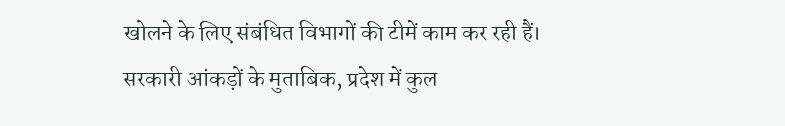खोलने के लिए संबंधित विभागों की टीमें काम कर रही हैं।
सरकारी आंकड़ों के मुताबिक, प्रदेश में कुल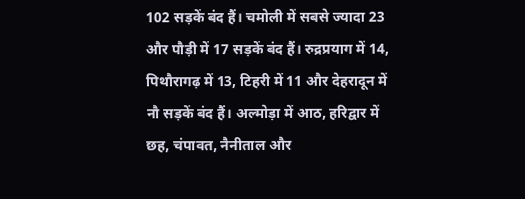102 सड़कें बंद हैं। चमोली में सबसे ज्यादा 23 और पौड़ी में 17 सड़कें बंद हैं। रुद्रप्रयाग में 14, पिथौरागढ़ में 13, टिहरी में 11 और देहरादून में नौ सड़कें बंद हैं। अल्मोड़ा में आठ, हरिद्वार में छह, चंपावत, नैनीताल और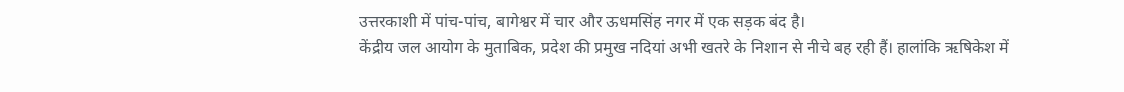उत्तरकाशी में पांच-पांच, बागेश्वर में चार और ऊधमसिंह नगर में एक सड़क बंद है।
केंद्रीय जल आयोग के मुताबिक, प्रदेश की प्रमुख नदियां अभी खतरे के निशान से नीचे बह रही हैं। हालांकि ऋषिकेश में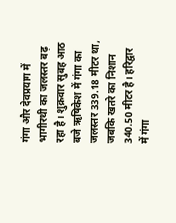गंगा और देवप्रयाग में भागीरथी का जलस्तर बढ़ रहा है। शुक्रवार सुबह आठ बजे ऋषिकेश में गंगा का जलस्तर 339.18 मीटर था, जबकि खतरे का निशान 340.50 मीटर है। हरिद्वार में गंगा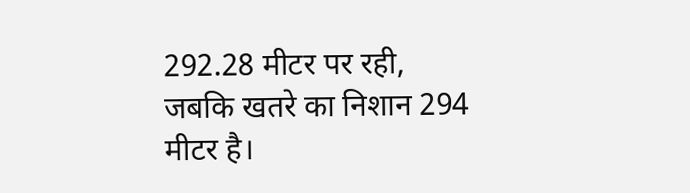292.28 मीटर पर रही, जबकि खतरे का निशान 294 मीटर है।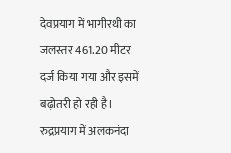देवप्रयाग में भागीरथी का जलस्तर 461.20 मीटर दर्ज किया गया और इसमें बढ़ोतरी हो रही है। रुद्रप्रयाग में अलकनंदा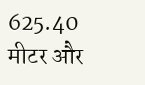625.40 मीटर और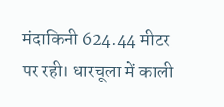मंदाकिनी 624.44 मीटर पर रही। धारचूला में काली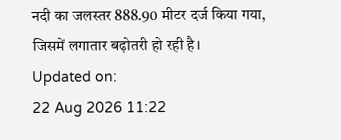नदी का जलस्तर 888.90 मीटर दर्ज किया गया, जिसमें लगातार बढ़ोतरी हो रही है।
Updated on:
22 Aug 2026 11:22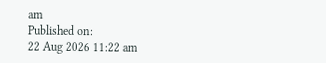am
Published on:
22 Aug 2026 11:22 am